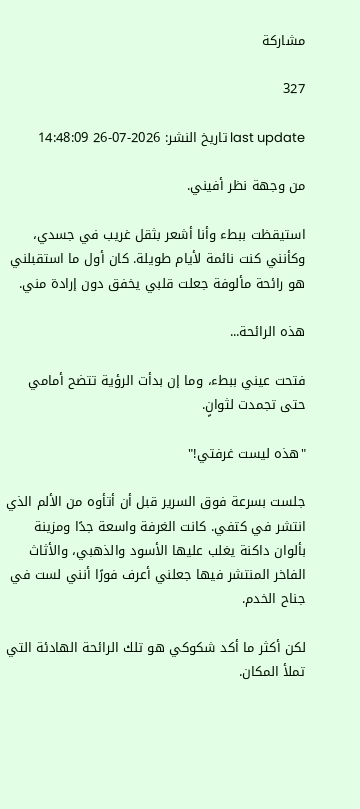مشاركة

327

last update تاريخ النشر: 2026-07-26 14:48:09

من وجهة نظر أفيني.

استيقظت ببطء وأنا أشعر بثقل غريب في جسدي، وكأنني كنت نائمة لأيام طويلة. كان أول ما استقبلني هو رائحة مألوفة جعلت قلبي يخفق دون إرادة مني.

هذه الرائحة...

فتحت عيني ببطء، وما إن بدأت الرؤية تتضح أمامي حتى تجمدت لثوانٍ.

"هذه ليست غرفتي!"

جلست بسرعة فوق السرير قبل أن أتأوه من الألم الذي انتشر في كتفي. كانت الغرفة واسعة جدًا ومزينة بألوان داكنة يغلب عليها الأسود والذهبي، والأثاث الفاخر المنتشر فيها جعلني أعرف فورًا أنني لست في جناح الخدم.

لكن أكثر ما أكد شكوكي هو تلك الرائحة الهادئة التي تملأ المكان.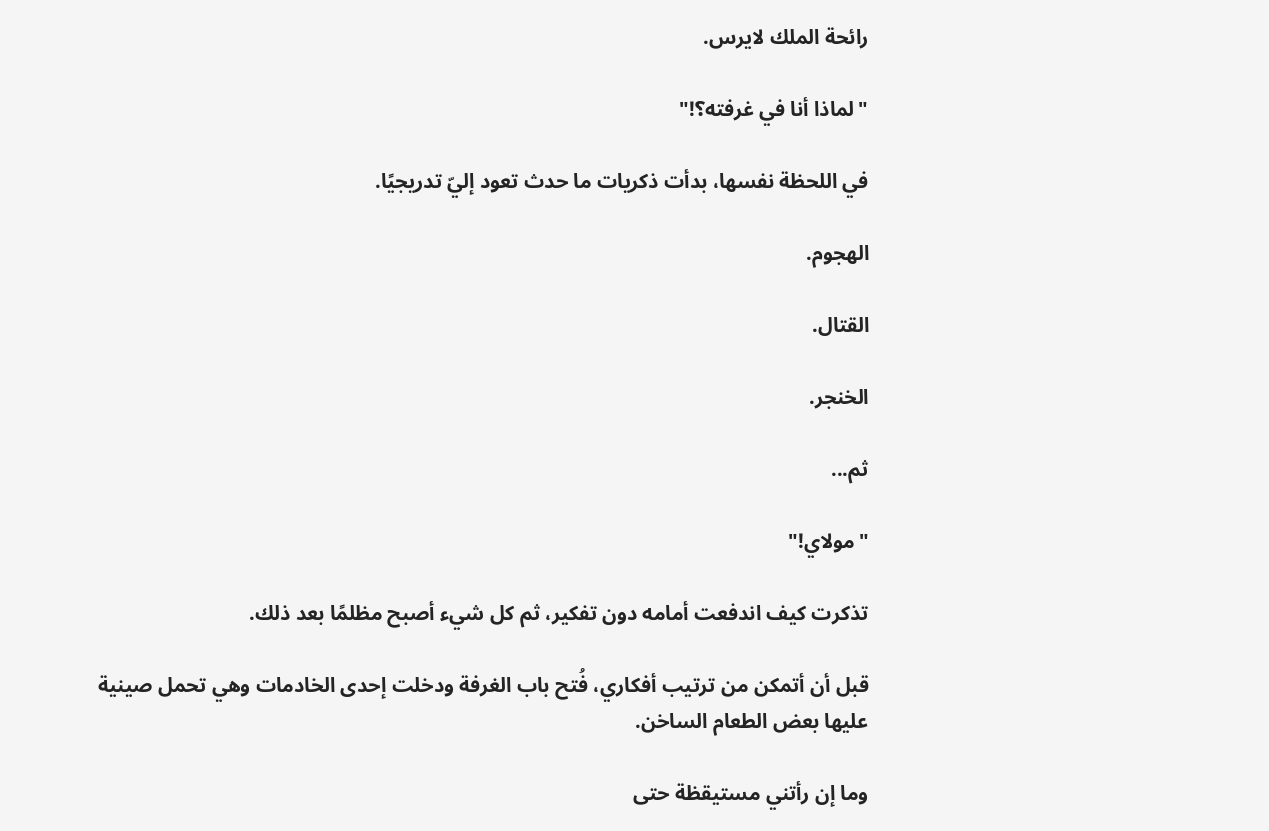رائحة الملك لايرس.

"لماذا أنا في غرفته؟!"

في اللحظة نفسها، بدأت ذكريات ما حدث تعود إليّ تدريجيًا.

الهجوم.

القتال.

الخنجر.

ثم...

"مولاي!"

تذكرت كيف اندفعت أمامه دون تفكير، ثم كل شيء أصبح مظلمًا بعد ذلك.

قبل أن أتمكن من ترتيب أفكاري، فُتح باب الغرفة ودخلت إحدى الخادمات وهي تحمل صينية عليها بعض الطعام الساخن.

وما إن رأتني مستيقظة حتى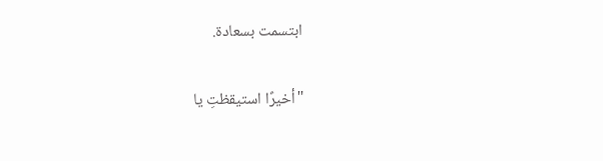ابتسمت بسعادة.

"أخيرًا استيقظتِ يا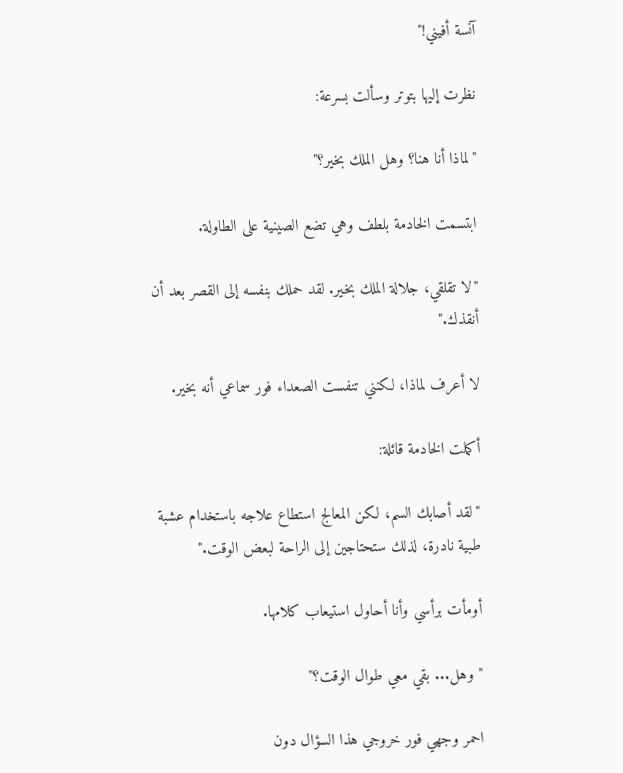آنسة أفيني!"

نظرت إليها بتوتر وسألت بسرعة:

"لماذا أنا هنا؟ وهل الملك بخير؟"

ابتسمت الخادمة بلطف وهي تضع الصينية على الطاولة.

"لا تقلقي، جلالة الملك بخير. لقد حملك بنفسه إلى القصر بعد أن أنقذك."

لا أعرف لماذا، لكنني تنفست الصعداء فور سماعي أنه بخير.

أكملت الخادمة قائلة:

"لقد أصابك السم، لكن المعالج استطاع علاجه باستخدام عشبة طبية نادرة، لذلك ستحتاجين إلى الراحة لبعض الوقت."

أومأت برأسي وأنا أحاول استيعاب كلامها.

"وهل... بقي معي طوال الوقت؟"

احمر وجهي فور خروجي هذا السؤال دون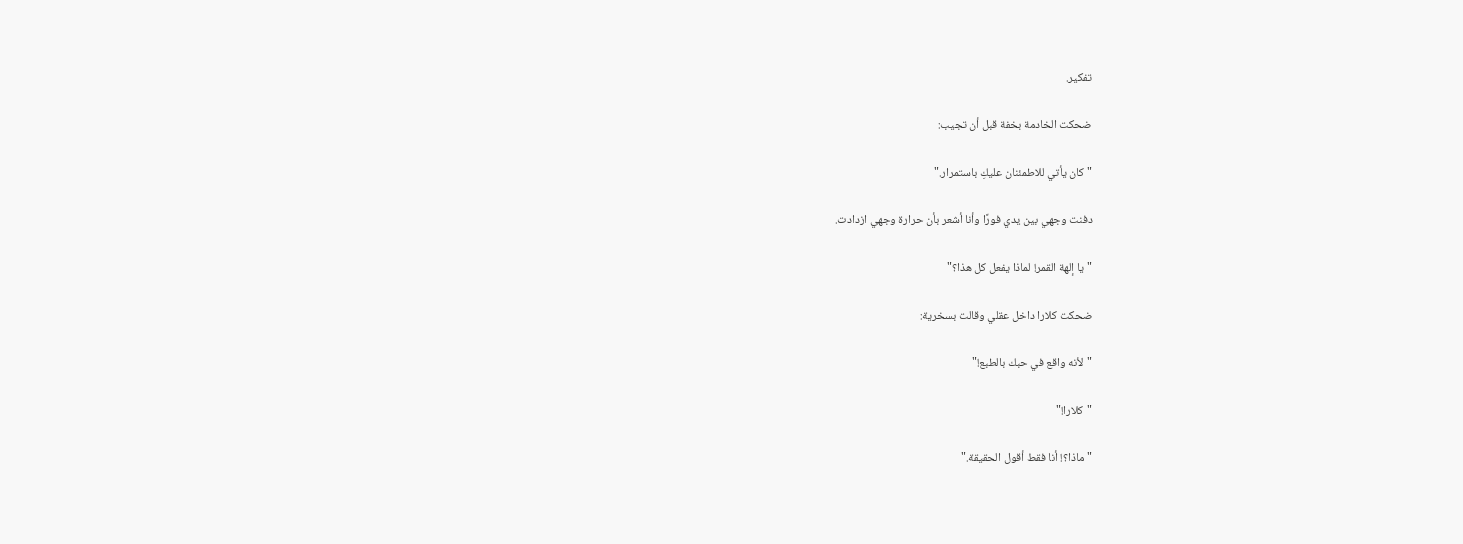تفكير.

ضحكت الخادمة بخفة قبل أن تجيب:

"كان يأتي للاطمئنان عليكِ باستمرار."

دفنت وجهي بين يدي فورًا وأنا أشعر بأن حرارة وجهي ازدادت.

"يا إلهة القمر! لماذا يفعل كل هذا؟"

ضحكت كلارا داخل عقلي وقالت بسخرية:

"لأنه واقع في حبك بالطبع!"

"كلارا!"

"ماذا؟! أنا فقط أقول الحقيقة."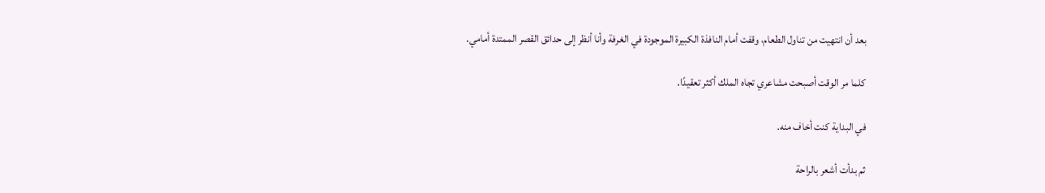بعد أن انتهيت من تناول الطعام، وقفت أمام النافذة الكبيرة الموجودة في الغرفة وأنا أنظر إلى حدائق القصر الممتدة أمامي.

كلما مر الوقت أصبحت مشاعري تجاه الملك أكثر تعقيدًا.

في البداية كنت أخاف منه.

ثم بدأت أشعر بالراحة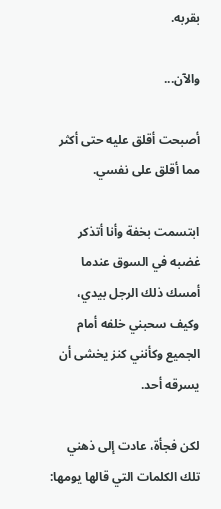بقربه.

والآن...

أصبحت أقلق عليه حتى أكثر مما أقلق على نفسي.

ابتسمت بخفة وأنا أتذكر غضبه في السوق عندما أمسك ذلك الرجل بيدي، وكيف سحبني خلفه أمام الجميع وكأنني كنز يخشى أن يسرقه أحد.

لكن فجأة، عادت إلى ذهني تلك الكلمات التي قالها يومها: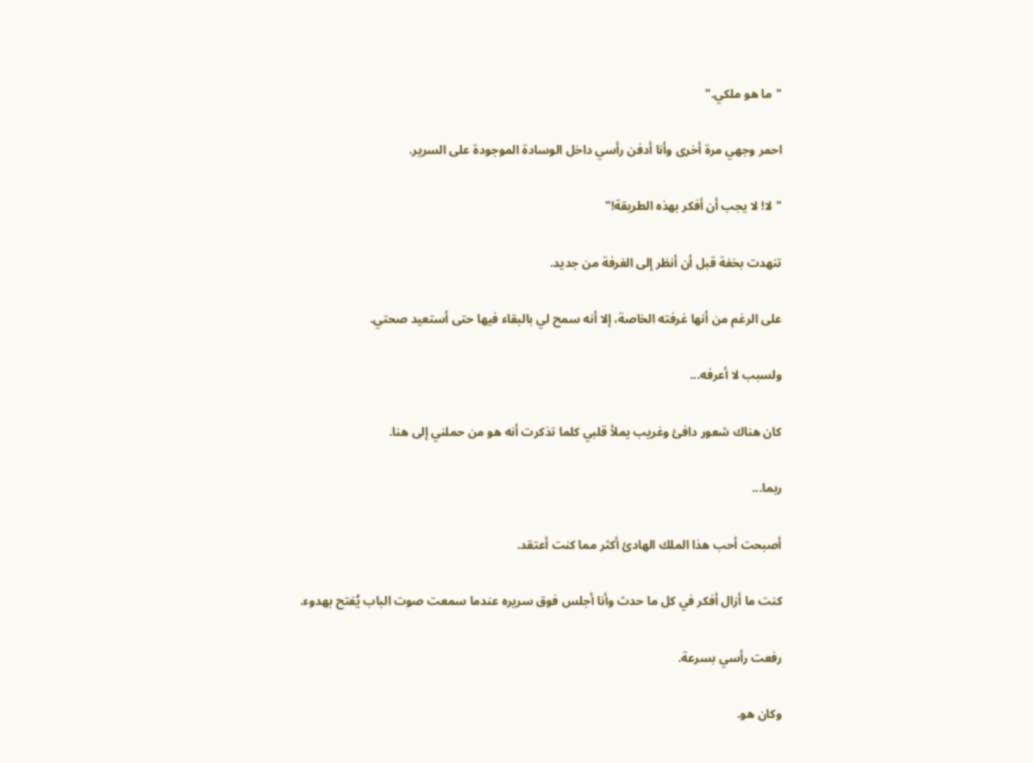"ما هو ملكي."

احمر وجهي مرة أخرى وأنا أدفن رأسي داخل الوسادة الموجودة على السرير.

"لا! لا يجب أن أفكر بهذه الطريقة!"

تنهدت بخفة قبل أن أنظر إلى الغرفة من جديد.

على الرغم من أنها غرفته الخاصة، إلا أنه سمح لي بالبقاء فيها حتى أستعيد صحتي.

ولسبب لا أعرفه...

كان هناك شعور دافئ وغريب يملأ قلبي كلما تذكرت أنه هو من حملني إلى هنا.

ربما...

أصبحت أحب هذا الملك الهادئ أكثر مما كنت أعتقد.

كنت ما أزال أفكر في كل ما حدث وأنا أجلس فوق سريره عندما سمعت صوت الباب يُفتح بهدوء.

رفعت رأسي بسرعة.

وكان هو.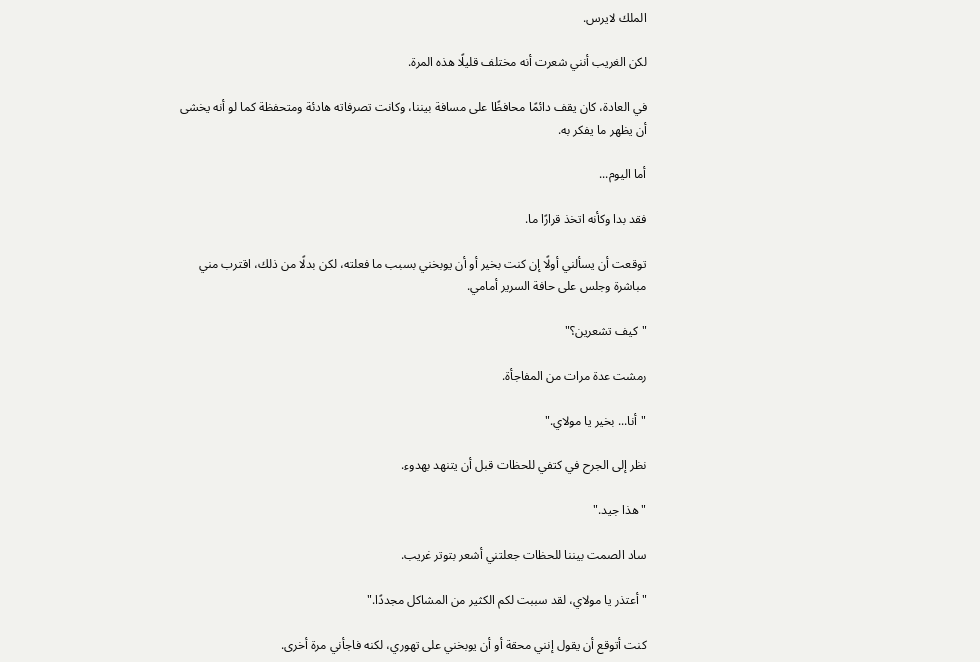الملك لايرس.

لكن الغريب أنني شعرت أنه مختلف قليلًا هذه المرة.

في العادة، كان يقف دائمًا محافظًا على مسافة بيننا، وكانت تصرفاته هادئة ومتحفظة كما لو أنه يخشى أن يظهر ما يفكر به.

أما اليوم...

فقد بدا وكأنه اتخذ قرارًا ما.

توقعت أن يسألني أولًا إن كنت بخير أو أن يوبخني بسبب ما فعلته، لكن بدلًا من ذلك، اقترب مني مباشرة وجلس على حافة السرير أمامي.

"كيف تشعرين؟"

رمشت عدة مرات من المفاجأة.

"أنا... بخير يا مولاي."

نظر إلى الجرح في كتفي للحظات قبل أن يتنهد بهدوء.

"هذا جيد."

ساد الصمت بيننا للحظات جعلتني أشعر بتوتر غريب.

"أعتذر يا مولاي، لقد سببت لكم الكثير من المشاكل مجددًا."

كنت أتوقع أن يقول إنني محقة أو أن يوبخني على تهوري، لكنه فاجأني مرة أخرى.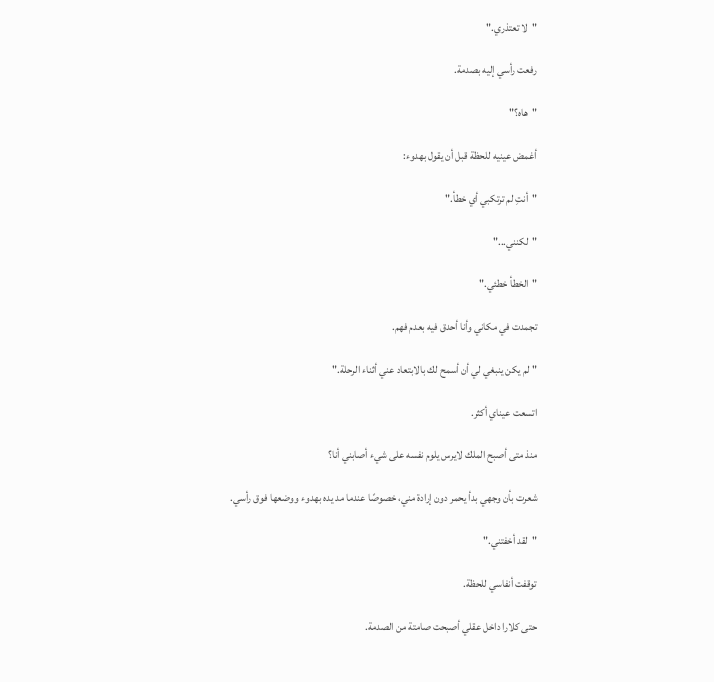"لا تعتذري."

رفعت رأسي إليه بصدمة.

"هاه؟"

أغمض عينيه للحظة قبل أن يقول بهدوء:

"أنتِ لم ترتكبي أي خطأ."

"لكنني..."

"الخطأ خطئي."

تجمدت في مكاني وأنا أحدق فيه بعدم فهم.

"لم يكن ينبغي لي أن أسمح لك بالابتعاد عني أثناء الرحلة."

اتسعت عيناي أكثر.

منذ متى أصبح الملك لايرس يلوم نفسه على شيء أصابني أنا؟

شعرت بأن وجهي بدأ يحمر دون إرادة مني، خصوصًا عندما مد يده بهدوء ووضعها فوق رأسي.

"لقد أخفتني."

توقفت أنفاسي للحظة.

حتى كلارا داخل عقلي أصبحت صامتة من الصدمة.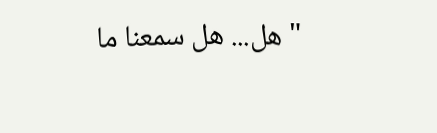"هل... هل سمعنا ما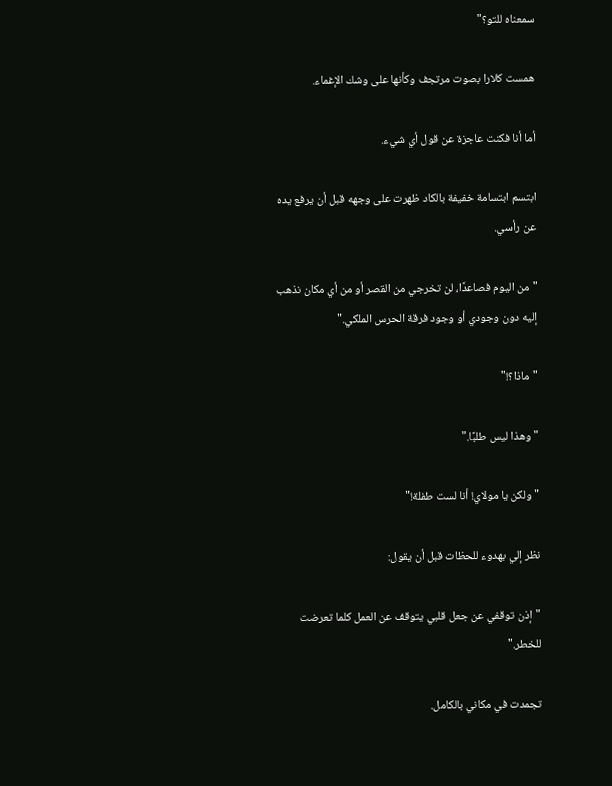سمعناه للتو؟"

همست كلارا بصوت مرتجف وكأنها على وشك الإغماء.

أما أنا فكنت عاجزة عن قول أي شيء.

ابتسم ابتسامة خفيفة بالكاد ظهرت على وجهه قبل أن يرفع يده عن رأسي.

"من اليوم فصاعدًا، لن تخرجي من القصر أو من أي مكان نذهب إليه دون وجودي أو وجود فرقة الحرس الملكي."

"ماذا؟!"

"وهذا ليس طلبًا."

"ولكن يا مولاي! أنا لست طفلة!"

نظر إلي بهدوء للحظات قبل أن يقول:

"إذن توقفي عن جعل قلبي يتوقف عن العمل كلما تعرضت للخطر."

تجمدت في مكاني بالكامل.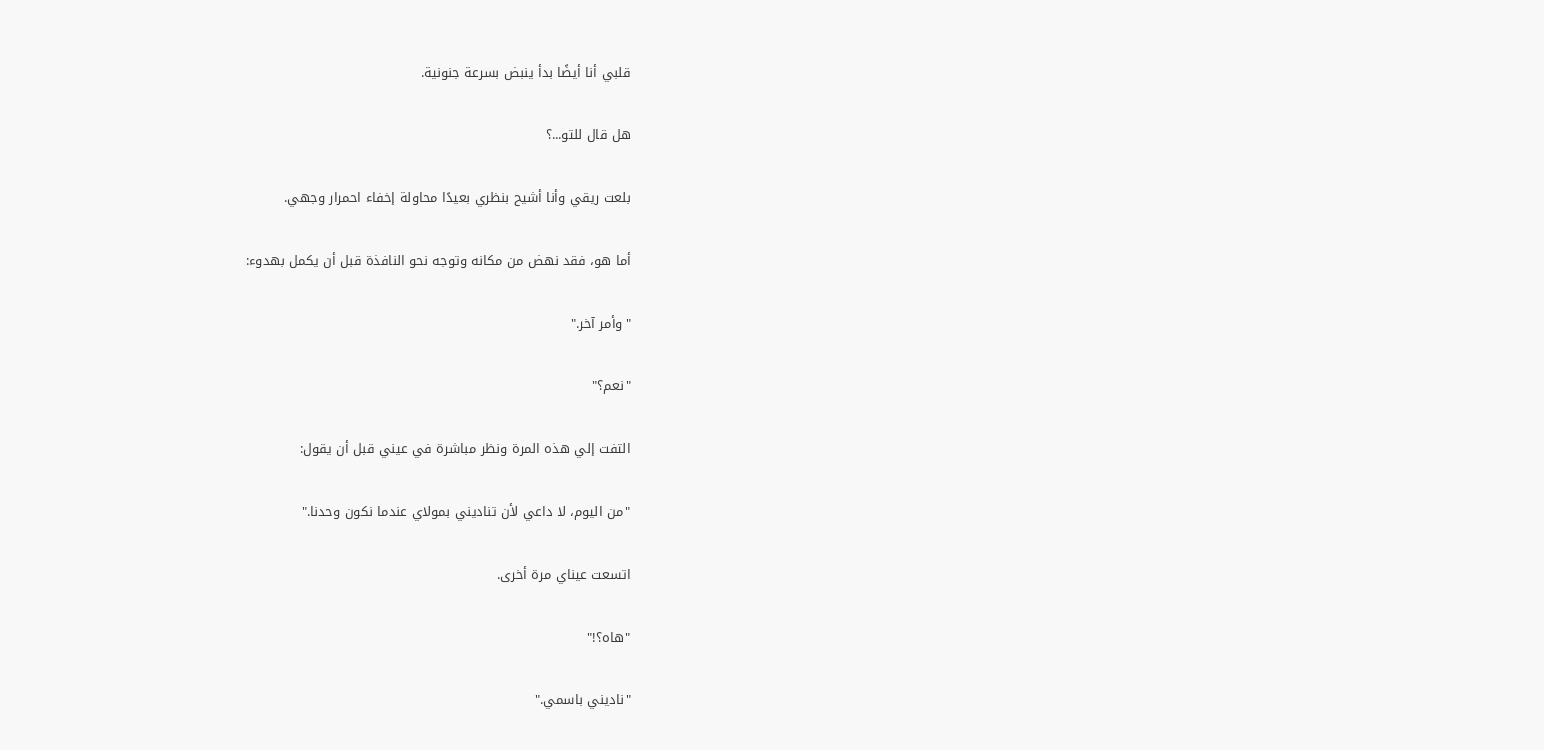قلبي أنا أيضًا بدأ ينبض بسرعة جنونية.

هل قال للتو...؟

بلعت ريقي وأنا أشيح بنظري بعيدًا محاولة إخفاء احمرار وجهي.

أما هو، فقد نهض من مكانه وتوجه نحو النافذة قبل أن يكمل بهدوء:

"وأمر آخر."

"نعم؟"

التفت إلي هذه المرة ونظر مباشرة في عيني قبل أن يقول:

"من اليوم، لا داعي لأن تناديني بمولاي عندما نكون وحدنا."

اتسعت عيناي مرة أخرى.

"هاه؟!"

"ناديني باسمي."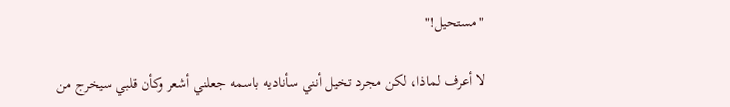"مستحيل!"

لا أعرف لماذا، لكن مجرد تخيل أنني سأناديه باسمه جعلني أشعر وكأن قلبي سيخرج من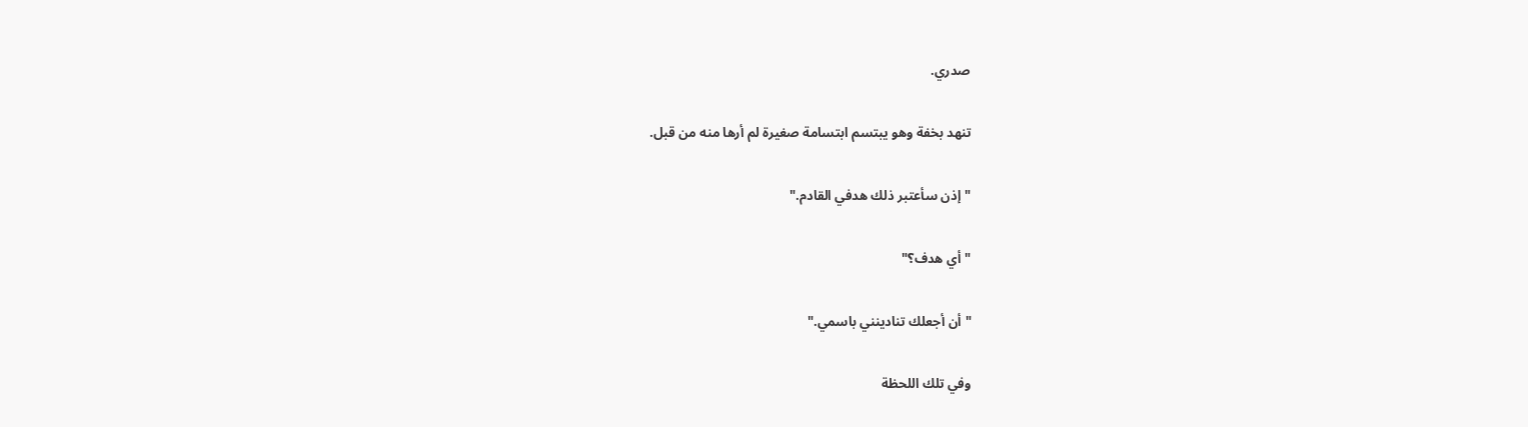صدري.

تنهد بخفة وهو يبتسم ابتسامة صغيرة لم أرها منه من قبل.

"إذن سأعتبر ذلك هدفي القادم."

"أي هدف؟"

"أن أجعلك تنادينني باسمي."

وفي تلك اللحظة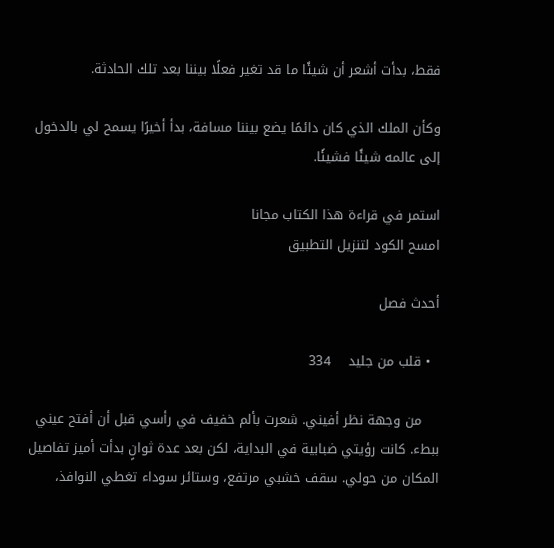فقط، بدأت أشعر أن شيئًا ما قد تغير فعلًا بيننا بعد تلك الحادثة.

وكأن الملك الذي كان دائمًا يضع بيننا مسافة، بدأ أخيرًا يسمح لي بالدخول إلى عالمه شيئًا فشيئًا.

استمر في قراءة هذا الكتاب مجانا
امسح الكود لتنزيل التطبيق

أحدث فصل

  • قلب من جليد    334

    من وجهة نظر أفيني. شعرت بألم خفيف في رأسي قبل أن أفتح عيني ببطء. كانت رؤيتي ضبابية في البداية، لكن بعد عدة ثوانٍ بدأت أميز تفاصيل المكان من حولي. سقف خشبي مرتفع، وستائر سوداء تغطي النوافذ،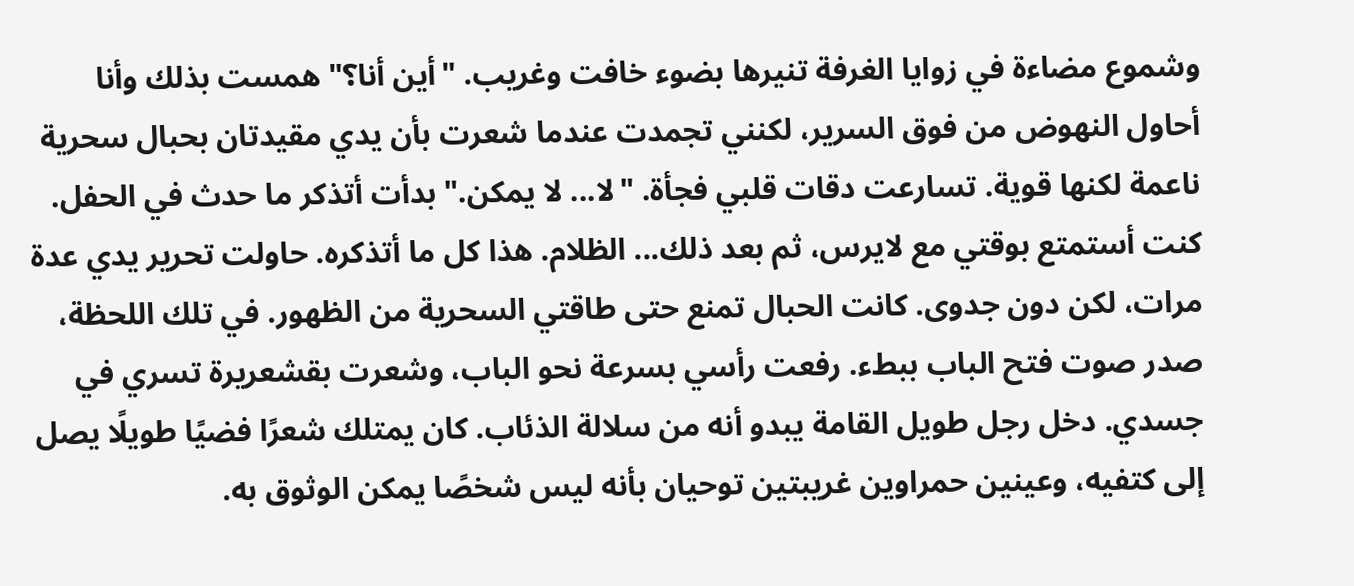وشموع مضاءة في زوايا الغرفة تنيرها بضوء خافت وغريب. "أين أنا؟" همست بذلك وأنا أحاول النهوض من فوق السرير، لكنني تجمدت عندما شعرت بأن يدي مقيدتان بحبال سحرية ناعمة لكنها قوية. تسارعت دقات قلبي فجأة. "لا... لا يمكن." بدأت أتذكر ما حدث في الحفل. كنت أستمتع بوقتي مع لايرس، ثم بعد ذلك... الظلام. هذا كل ما أتذكره. حاولت تحرير يدي عدة مرات، لكن دون جدوى. كانت الحبال تمنع حتى طاقتي السحرية من الظهور. في تلك اللحظة، صدر صوت فتح الباب ببطء. رفعت رأسي بسرعة نحو الباب، وشعرت بقشعريرة تسري في جسدي. دخل رجل طويل القامة يبدو أنه من سلالة الذئاب. كان يمتلك شعرًا فضيًا طويلًا يصل إلى كتفيه، وعينين حمراوين غريبتين توحيان بأنه ليس شخصًا يمكن الوثوق به.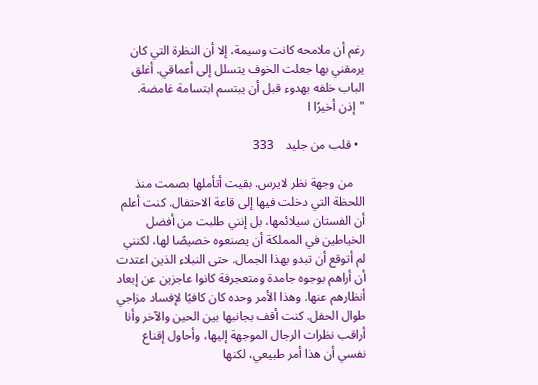رغم أن ملامحه كانت وسيمة، إلا أن النظرة التي كان يرمقني بها جعلت الخوف يتسلل إلى أعماقي. أغلق الباب خلفه بهدوء قبل أن يبتسم ابتسامة غامضة. "إذن أخيرًا ا

  • قلب من جليد    333

    من وجهة نظر لايرس. بقيت أتأملها بصمت منذ اللحظة التي دخلت فيها إلى قاعة الاحتفال. كنت أعلم أن الفستان سيلائمها، بل إنني طلبت من أفضل الخياطين في المملكة أن يصنعوه خصيصًا لها، لكنني لم أتوقع أن تبدو بهذا الجمال. حتى النبلاء الذين اعتدت أن أراهم بوجوه جامدة ومتعجرفة كانوا عاجزين عن إبعاد أنظارهم عنها. وهذا الأمر وحده كان كافيًا لإفساد مزاجي طوال الحفل. كنت أقف بجانبها بين الحين والآخر وأنا أراقب نظرات الرجال الموجهة إليها، وأحاول إقناع نفسي أن هذا أمر طبيعي، لكنها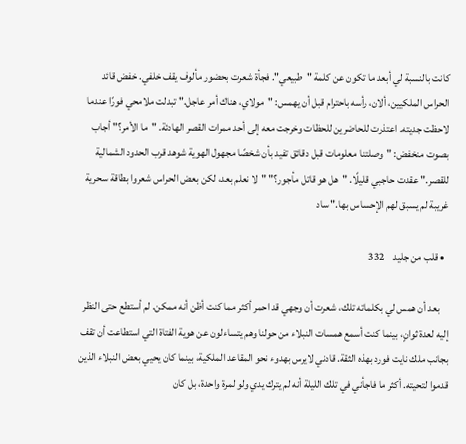كانت بالنسبة لي أبعد ما تكون عن كلمة "طبيعي". فجأة شعرت بحضور مألوف يقف خلفي. خفض قائد الحراس الملكيين، ألان، رأسه باحترام قبل أن يهمس: "مولاي، هناك أمر عاجل." تبدلت ملامحي فورًا عندما لاحظت جديته. اعتذرت للحاضرين للحظات وخرجت معه إلى أحد ممرات القصر الهادئة. "ما الأمر؟" أجاب بصوت منخفض: "وصلتنا معلومات قبل دقائق تفيد بأن شخصًا مجهول الهوية شوهد قرب الحدود الشمالية للقصر." عقدت حاجبي قليلًا. "هل هو قاتل مأجور؟" "لا نعلم بعد، لكن بعض الحراس شعروا بطاقة سحرية غريبة لم يسبق لهم الإحساس بها." ساد

  • قلب من جليد    332

    بعد أن همس لي بكلماته تلك، شعرت أن وجهي قد احمر أكثر مما كنت أظن أنه ممكن. لم أستطع حتى النظر إليه لعدة ثوانٍ، بينما كنت أسمع همسات النبلاء من حولنا وهم يتساءلون عن هوية الفتاة التي استطاعت أن تقف بجانب ملك نايت فورد بهذه الثقة. قادني لايرس بهدوء نحو المقاعد الملكية، بينما كان يحيي بعض النبلاء الذين قدموا لتحيته. أكثر ما فاجأني في تلك الليلة أنه لم يترك يدي ولو لمرة واحدة، بل كان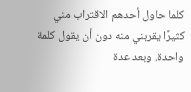كلما حاول أحدهم الاقتراب مني كثيرًا يقربني منه دون أن يقول كلمة واحدة. وبعد عدة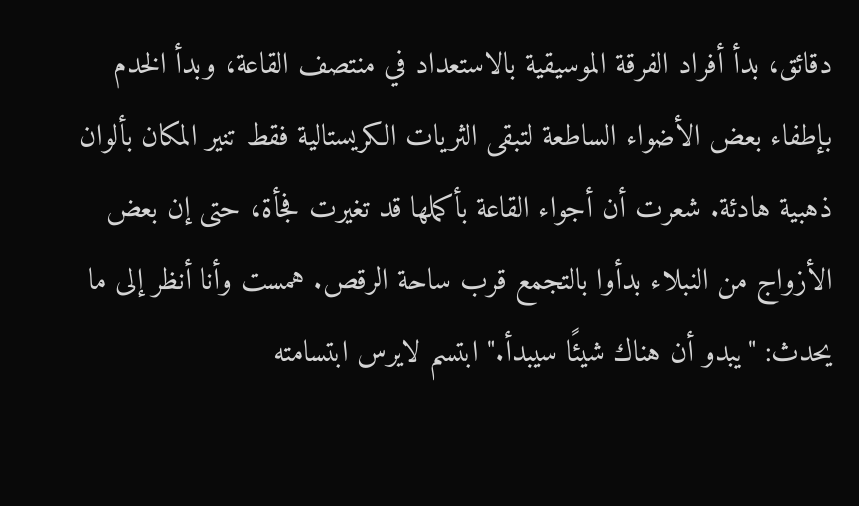دقائق، بدأ أفراد الفرقة الموسيقية بالاستعداد في منتصف القاعة، وبدأ الخدم بإطفاء بعض الأضواء الساطعة لتبقى الثريات الكريستالية فقط تنير المكان بألوان ذهبية هادئة. شعرت أن أجواء القاعة بأكملها قد تغيرت فجأة، حتى إن بعض الأزواج من النبلاء بدأوا بالتجمع قرب ساحة الرقص. همست وأنا أنظر إلى ما يحدث: "يبدو أن هناك شيئًا سيبدأ." ابتسم لايرس ابتسامته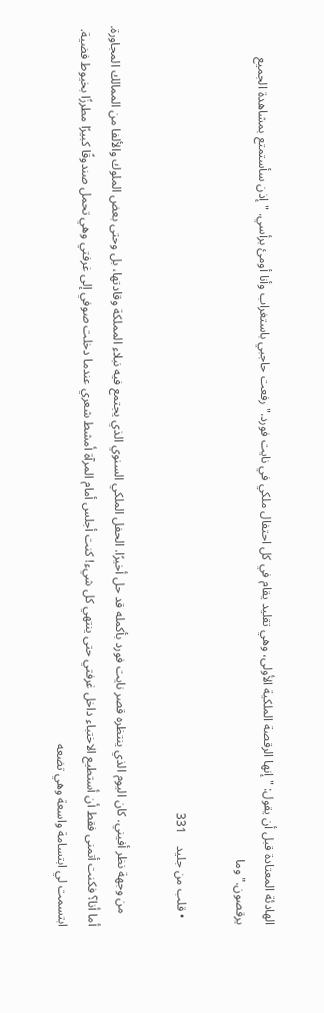الهادئة المعتادة قبل أن يقول: "إنها الرقصة الملكية الأولى، وهي تقليد يقام في كل احتفال ملكي في نايت فورد." رفعت حاجبي باستغراب وأنا أومئ برأسي. "إذن سأستمتع بمشاهدة الجميع يرقصون." وما

  • قلب من جليد    331

    من وجهة نظر أفيني. كان اليوم الذي ينتظره قصر نايت فورد بأكمله قد حل أخيرًا. الحفل الملكي السنوي الذي يجتمع فيه نبلاء المملكة وقادتها، بل وحتى بعض الملوك والألفا من الممالك المجاورة. أما أنا؟ فكنت أتمنى فقط أن أستطيع الاختباء داخل غرفتي حتى ينتهي كل شيء! كنت أجلس أمام المرآة أمشط شعري عندما دخلت صوفي إلى غرفتي وهي تحمل صندوقًا كبيرًا مطرزًا بخيوط فضية. ابتسمت لي ابتسامة واسعة وهي تضعه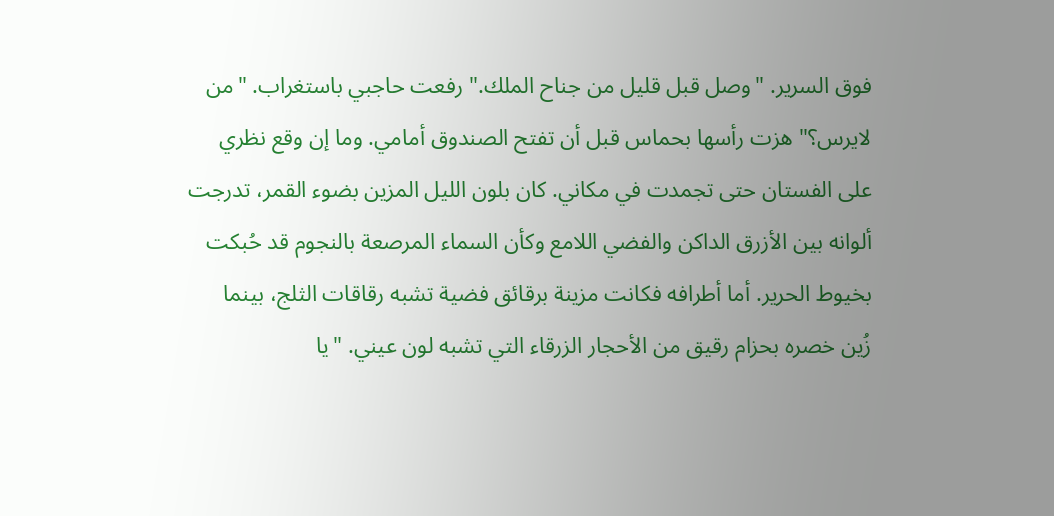فوق السرير. "وصل قبل قليل من جناح الملك." رفعت حاجبي باستغراب. "من لايرس؟" هزت رأسها بحماس قبل أن تفتح الصندوق أمامي. وما إن وقع نظري على الفستان حتى تجمدت في مكاني. كان بلون الليل المزين بضوء القمر، تدرجت ألوانه بين الأزرق الداكن والفضي اللامع وكأن السماء المرصعة بالنجوم قد حُبكت بخيوط الحرير. أما أطرافه فكانت مزينة برقائق فضية تشبه رقاقات الثلج، بينما زُين خصره بحزام رقيق من الأحجار الزرقاء التي تشبه لون عيني. "يا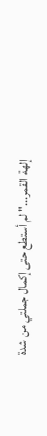إلهة القمر..." لم أستطع حتى إكمال جملتي من شدة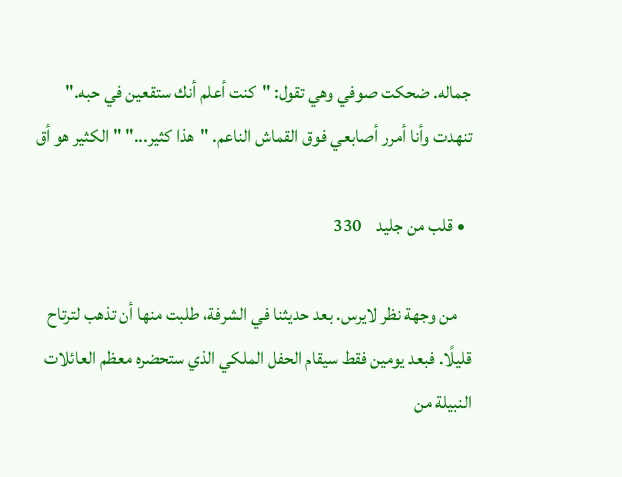جماله. ضحكت صوفي وهي تقول: "كنت أعلم أنك ستقعين في حبه." تنهدت وأنا أمرر أصابعي فوق القماش الناعم. "هذا كثير..." "الكثير هو أق

  • قلب من جليد    330

    من وجهة نظر لايرس. بعد حديثنا في الشرفة، طلبت منها أن تذهب لترتاح قليلًا. فبعد يومين فقط سيقام الحفل الملكي الذي ستحضره معظم العائلات النبيلة من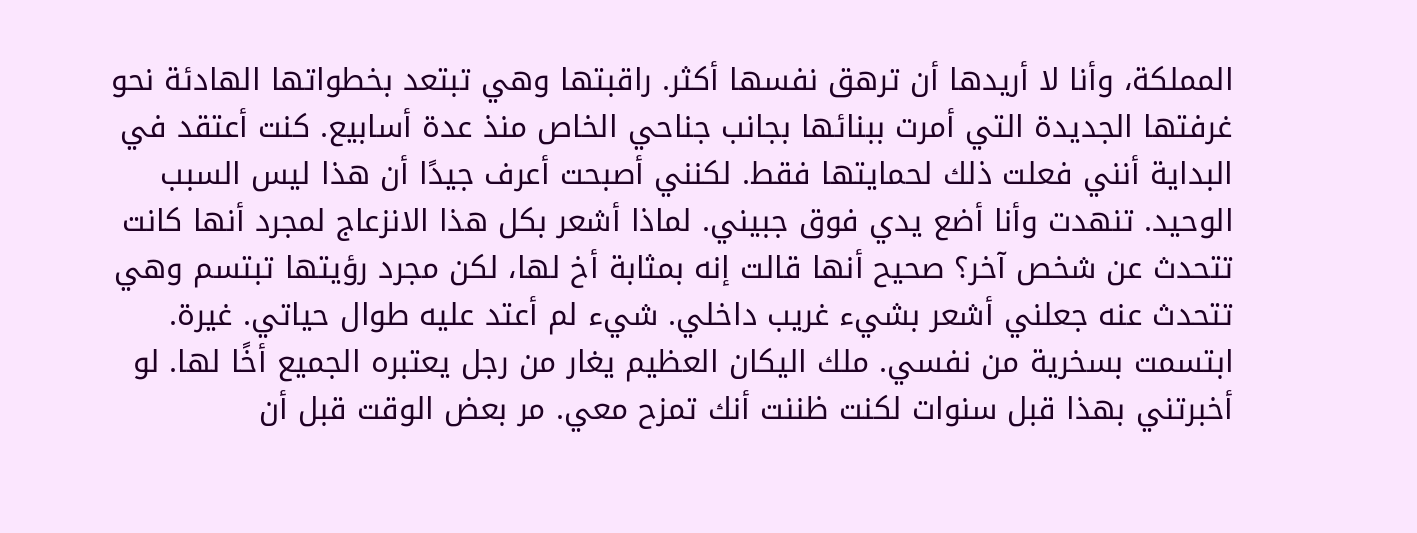المملكة، وأنا لا أريدها أن ترهق نفسها أكثر. راقبتها وهي تبتعد بخطواتها الهادئة نحو غرفتها الجديدة التي أمرت ببنائها بجانب جناحي الخاص منذ عدة أسابيع. كنت أعتقد في البداية أنني فعلت ذلك لحمايتها فقط. لكنني أصبحت أعرف جيدًا أن هذا ليس السبب الوحيد. تنهدت وأنا أضع يدي فوق جبيني. لماذا أشعر بكل هذا الانزعاج لمجرد أنها كانت تتحدث عن شخص آخر؟ صحيح أنها قالت إنه بمثابة أخ لها، لكن مجرد رؤيتها تبتسم وهي تتحدث عنه جعلني أشعر بشيء غريب داخلي. شيء لم أعتد عليه طوال حياتي. غيرة. ابتسمت بسخرية من نفسي. ملك اليكان العظيم يغار من رجل يعتبره الجميع أخًا لها. لو أخبرتني بهذا قبل سنوات لكنت ظننت أنك تمزح معي. مر بعض الوقت قبل أن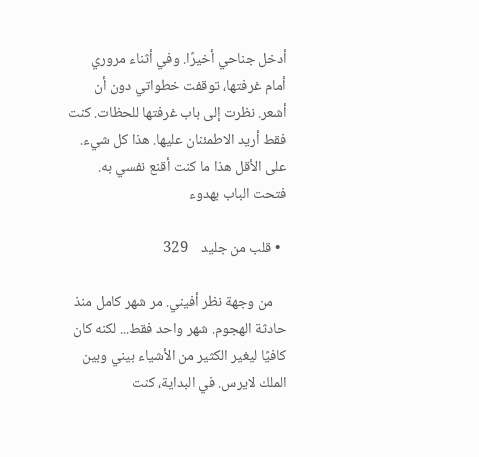أدخل جناحي أخيرًا. وفي أثناء مروري أمام غرفتها، توقفت خطواتي دون أن أشعر. نظرت إلى باب غرفتها للحظات. كنت فقط أريد الاطمئنان عليها. هذا كل شيء. على الأقل هذا ما كنت أقنع نفسي به. فتحت الباب بهدوء

  • قلب من جليد    329

    من وجهة نظر أفيني. مر شهر كامل منذ حادثة الهجوم. شهر واحد فقط... لكنه كان كافيًا ليغير الكثير من الأشياء بيني وبين الملك لايرس. في البداية، كنت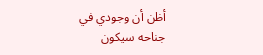أظن أن وجودي في جناحه سيكون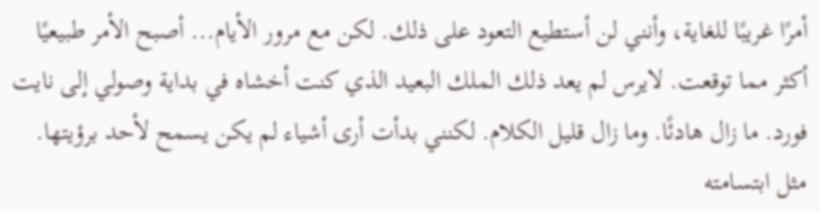أمرًا غريبًا للغاية، وأنني لن أستطيع التعود على ذلك. لكن مع مرور الأيام... أصبح الأمر طبيعيًا أكثر مما توقعت. لايرس لم يعد ذلك الملك البعيد الذي كنت أخشاه في بداية وصولي إلى نايت فورد. ما زال هادئًا. وما زال قليل الكلام. لكنني بدأت أرى أشياء لم يكن يسمح لأحد برؤيتها. مثل ابتسامته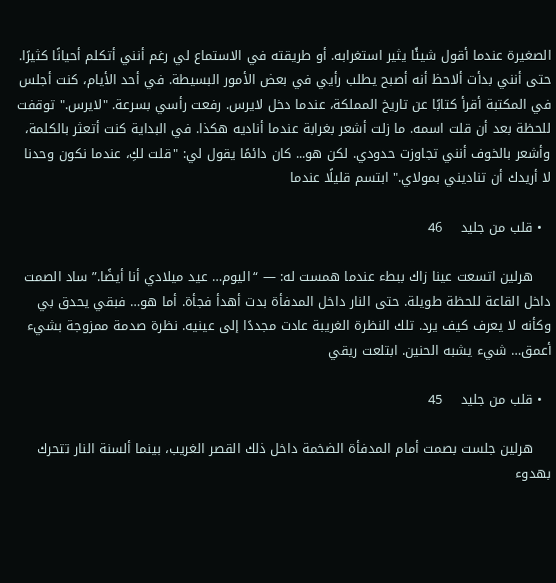الصغيرة عندما أقول شيئًا يثير استغرابه. أو طريقته في الاستماع لي رغم أنني أتكلم أحيانًا كثيرًا. حتى أنني بدأت ألاحظ أنه أصبح يطلب رأيي في بعض الأمور البسيطة. في أحد الأيام، كنت أجلس في المكتبة أقرأ كتابًا عن تاريخ المملكة، عندما دخل لايرس. رفعت رأسي بسرعة. "لايرس." توقفت للحظة بعد أن قلت اسمه. ما زلت أشعر بغرابة عندما أناديه هكذا. في البداية كنت أتعثر بالكلمة، وأشعر بالخوف أنني تجاوزت حدودي. لكن هو... كان دائمًا يقول لي: "قلت لكِ، عندما نكون وحدنا لا أريدك أن تناديني بمولاي." ابتسم قليلًا عندما

  • قلب من جليد    46

    هرلين اتسعت عينا زاك ببطء عندما همست له: — “اليوم… عيد ميلادي أنا أيضًا.” ساد الصمت داخل القاعة للحظة طويلة. حتى النار داخل المدفأة بدت أهدأ فجأة. أما هو… فبقي يحدق بي وكأنه لا يعرف كيف يرد. تلك النظرة الغريبة عادت مجددًا إلى عينيه. نظرة صدمة ممزوجة بشيء أعمق… شيء يشبه الحنين. ابتلعت ريقي

  • قلب من جليد    45

    هرلين جلست بصمت أمام المدفأة الضخمة داخل ذلك القصر الغريب، بينما ألسنة النار تتحرك بهدوء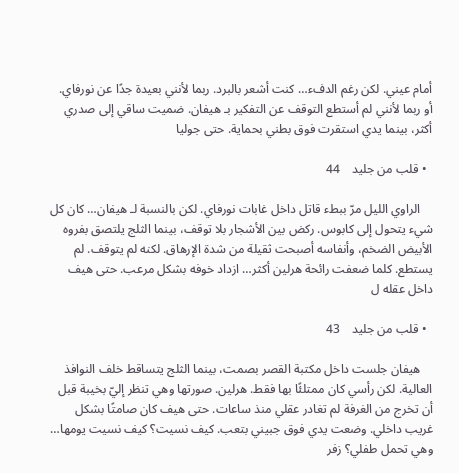أمام عيني. لكن رغم الدفء… كنت أشعر بالبرد. ربما لأنني بعيدة جدًا عن نورفاي. أو ربما لأنني لم أستطع التوقف عن التفكير بـ هيفان. ضميت ساقي إلى صدري أكثر، بينما يدي استقرت فوق بطني بحماية. حتى جوليا

  • قلب من جليد    44

    الراوي الليل مرّ ببطء قاتل داخل غابات نورفاي. لكن بالنسبة لـ هيفان… كان كل شيء يتحول إلى كابوس. ركض بين الأشجار بلا توقف، بينما الثلج يلتصق بفروه الأبيض الضخم، وأنفاسه أصبحت ثقيلة من شدة الإرهاق. لكنه لم يتوقف. لم يستطع. كلما ضعفت رائحة هرلين أكثر… ازداد خوفه بشكل مرعب. حتى هيف داخل عقله ل

  • قلب من جليد    43

    هيفان جلست داخل مكتبة القصر بصمت، بينما الثلج يتساقط خلف النوافذ العالية. لكن رأسي كان ممتلئًا بها فقط. هرلين. صورتها وهي تنظر إليّ بخيبة قبل أن تخرج من الغرفة لم تغادر عقلي منذ ساعات. حتى هيف كان صامتًا بشكل غريب داخلي. وضعت يدي فوق جبيني بتعب. كيف نسيت؟ كيف نسيت يومها… وهي تحمل طفلي؟ زفر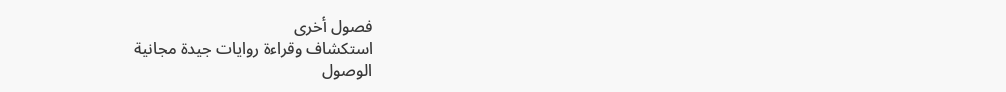فصول أخرى
استكشاف وقراءة روايات جيدة مجانية
الوصول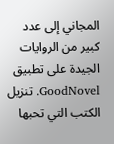المجاني إلى عدد كبير من الروايات الجيدة على تطبيق GoodNovel. تنزيل الكتب التي تحبها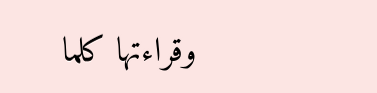وقراءتها كلما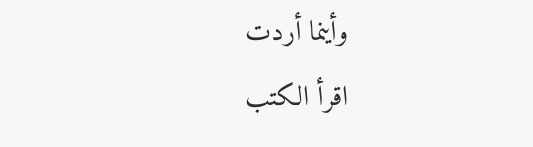وأينما أردت
اقرأ الكتب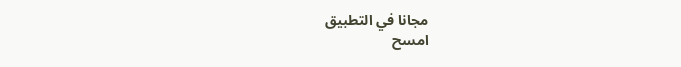مجانا في التطبيق
امسح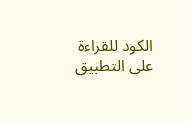الكود للقراءة على التطبيق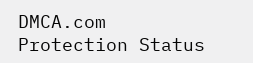DMCA.com Protection Status